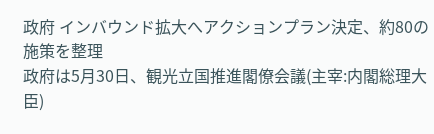政府 インバウンド拡大へアクションプラン決定、約80の施策を整理
政府は5月30日、観光立国推進閣僚会議(主宰:内閣総理大臣)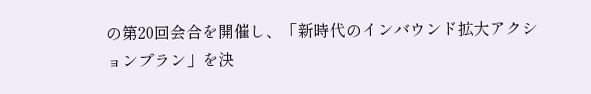の第20回会合を開催し、「新時代のインバウンド拡大アクションプラン」を決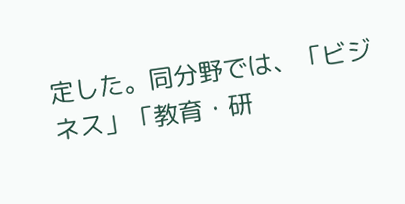定した。同分野では、「ビジネス」「教育・研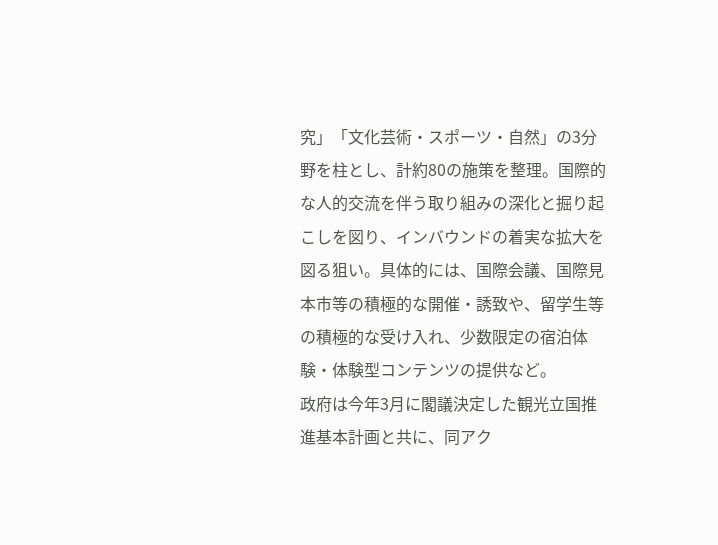究」「文化芸術・スポーツ・自然」の3分野を柱とし、計約80の施策を整理。国際的な人的交流を伴う取り組みの深化と掘り起こしを図り、インバウンドの着実な拡大を図る狙い。具体的には、国際会議、国際見本市等の積極的な開催・誘致や、留学生等の積極的な受け入れ、少数限定の宿泊体験・体験型コンテンツの提供など。
政府は今年3月に閣議決定した観光立国推進基本計画と共に、同アク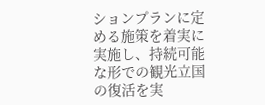ションプランに定める施策を着実に実施し、持続可能な形での観光立国の復活を実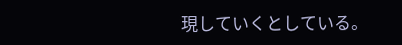現していくとしている。